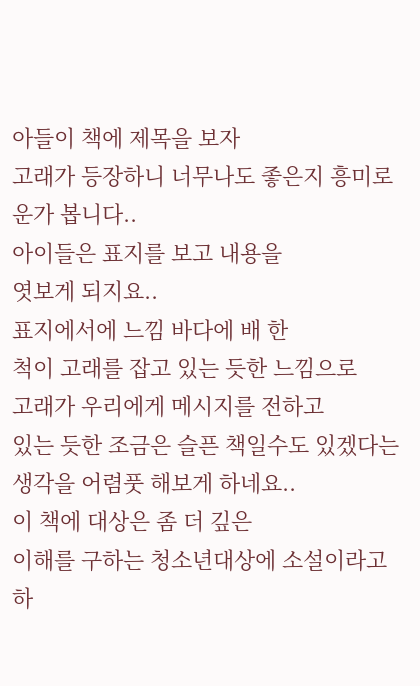아들이 책에 제목을 보자
고래가 등장하니 너무나도 좋은지 흥미로운가 봅니다..
아이들은 표지를 보고 내용을
엿보게 되지요..
표지에서에 느낌 바다에 배 한
척이 고래를 잡고 있는 듯한 느낌으로
고래가 우리에게 메시지를 전하고
있는 듯한 조금은 슬픈 책일수도 있겠다는 생각을 어렴풋 해보게 하네요..
이 책에 대상은 좀 더 깊은
이해를 구하는 청소년대상에 소설이라고 하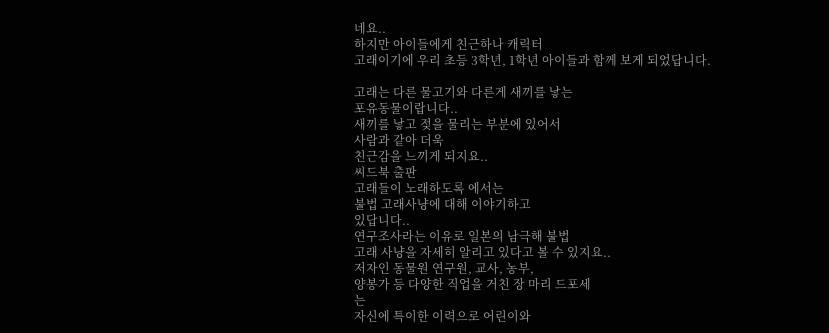네요..
하지만 아이들에게 친근하나 캐릭터
고래이기에 우리 초등 3학년, 1학년 아이들과 함께 보게 되었답니다.

고래는 다른 물고기와 다른게 새끼를 낳는
포유동물이랍니다..
새끼를 낳고 젖을 물리는 부분에 있어서
사람과 같아 더욱
친근감을 느끼게 되지요..
씨드북 출판
고래들이 노래하도록 에서는
불법 고래사냥에 대해 이야기하고
있답니다..
연구조사라는 이유로 일본의 남극해 불법
고래 사냥을 자세히 알리고 있다고 볼 수 있지요..
저자인 동물원 연구원, 교사, 농부,
양봉가 등 다양한 직업을 거친 장 마리 드포세
는
자신에 특이한 이력으로 어린이와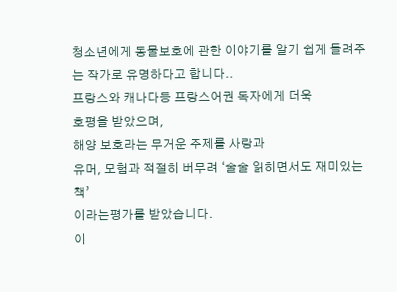청소년에게 동물보호에 관한 이야기를 알기 쉽게 들려주는 작가로 유명하다고 합니다..
프랑스와 캐나다등 프랑스어권 독자에게 더욱
호평을 받았으며,
해양 보호라는 무거운 주제를 사랑과
유머, 모험과 적절히 버무려 ‘술술 읽히면서도 재미있는 책’
이라는평가를 받았습니다.
이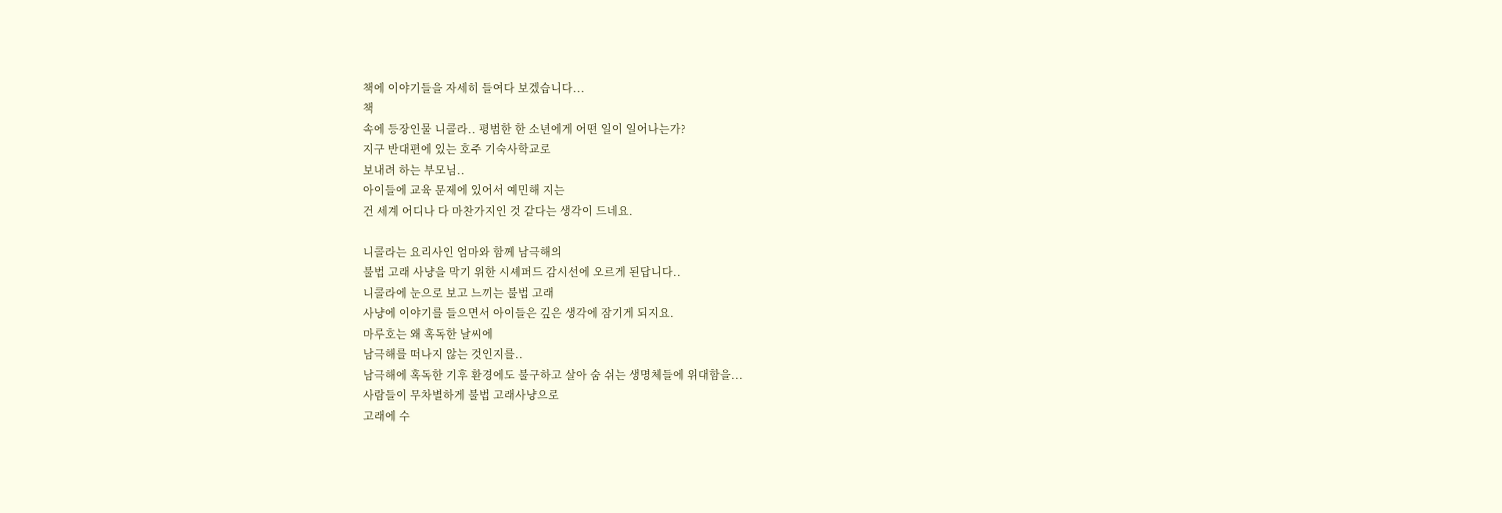책에 이야기들을 자세히 들여다 보겠습니다...
책
속에 등장인물 니콜라.. 평범한 한 소년에게 어떤 일이 일어나는가?
지구 반대편에 있는 호주 기숙사학교로
보내려 하는 부모님..
아이들에 교육 문제에 있어서 예민해 지는
건 세계 어디나 다 마찬가지인 것 같다는 생각이 드네요.

니콜라는 요리사인 엄마와 함께 남극해의
불법 고래 사냥을 막기 위한 시셰퍼드 감시선에 오르게 된답니다..
니콜라에 눈으로 보고 느끼는 불법 고래
사냥에 이야기를 들으면서 아이들은 깊은 생각에 잠기게 되지요.
마루호는 왜 혹독한 날씨에
남극해를 떠나지 않는 것인지를..
남극해에 혹독한 기후 환경에도 불구하고 살아 숨 쉬는 생명체들에 위대함을...
사람들이 무차별하게 불법 고래사냥으로
고래에 수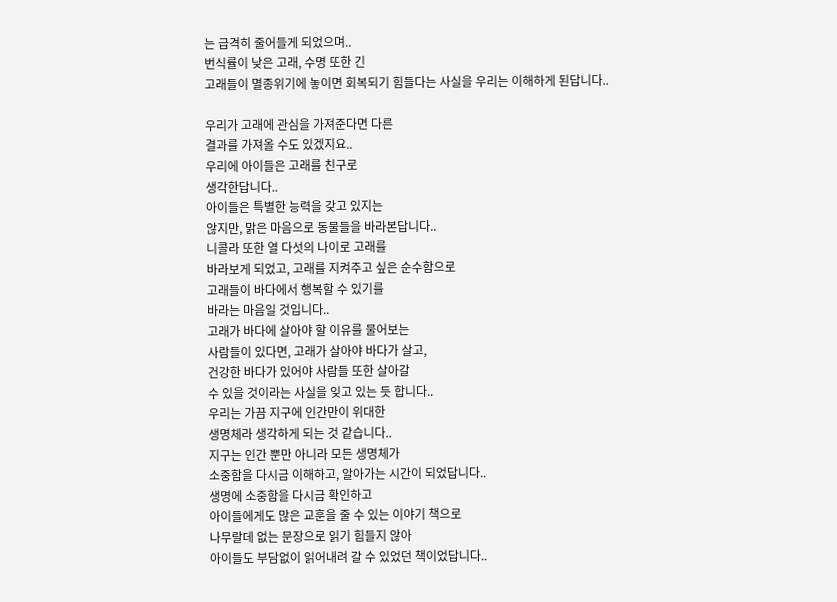는 급격히 줄어들게 되었으며..
번식률이 낮은 고래, 수명 또한 긴
고래들이 멸종위기에 놓이면 회복되기 힘들다는 사실을 우리는 이해하게 된답니다..

우리가 고래에 관심을 가져준다면 다른
결과를 가져올 수도 있겠지요..
우리에 아이들은 고래를 친구로
생각한답니다..
아이들은 특별한 능력을 갖고 있지는
않지만, 맑은 마음으로 동물들을 바라본답니다..
니콜라 또한 열 다섯의 나이로 고래를
바라보게 되었고, 고래를 지켜주고 싶은 순수함으로
고래들이 바다에서 행복할 수 있기를
바라는 마음일 것입니다..
고래가 바다에 살아야 할 이유를 물어보는
사람들이 있다면, 고래가 살아야 바다가 살고,
건강한 바다가 있어야 사람들 또한 살아갈
수 있을 것이라는 사실을 잊고 있는 듯 합니다..
우리는 가끔 지구에 인간만이 위대한
생명체라 생각하게 되는 것 같습니다..
지구는 인간 뿐만 아니라 모든 생명체가
소중함을 다시금 이해하고, 알아가는 시간이 되었답니다..
생명에 소중함을 다시금 확인하고
아이들에게도 많은 교훈을 줄 수 있는 이야기 책으로
나무랄데 없는 문장으로 읽기 힘들지 않아
아이들도 부담없이 읽어내려 갈 수 있었던 책이었답니다..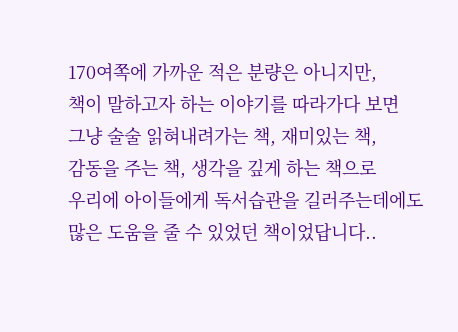170여쪽에 가까운 적은 분량은 아니지만,
책이 말하고자 하는 이야기를 따라가다 보면
그냥 술술 읽혀내려가는 책, 재미있는 책,
감동을 주는 책, 생각을 깊게 하는 책으로
우리에 아이들에게 독서습관을 길러주는데에도
많은 도움을 줄 수 있었던 책이었답니다..